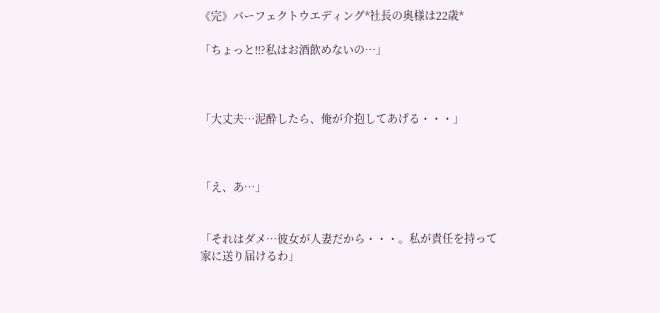《完》パーフェクトウエディング*社長の奥様は22歳*

「ちょっと!!?私はお酒飲めないの…」



「大丈夫…泥酔したら、俺が介抱してあげる・・・」



「え、あ…」


「それはダメ…彼女が人妻だから・・・。私が責任を持って家に送り届けるわ」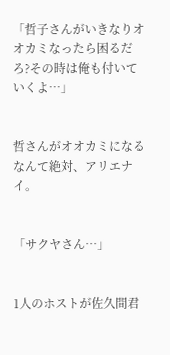「哲子さんがいきなりオオカミなったら困るだろ?その時は俺も付いていくよ…」


哲さんがオオカミになるなんて絶対、アリエナイ。


「サクヤさん…」


1人のホストが佐久間君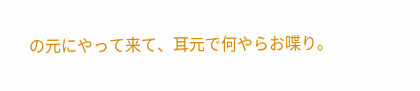の元にやって来て、耳元で何やらお喋り。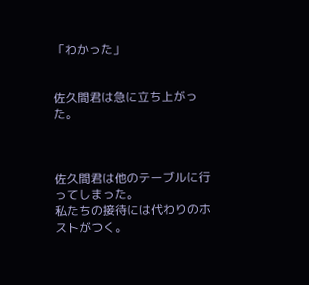「わかった」


佐久間君は急に立ち上がった。



佐久間君は他のテーブルに行ってしまった。
私たちの接待には代わりのホストがつく。